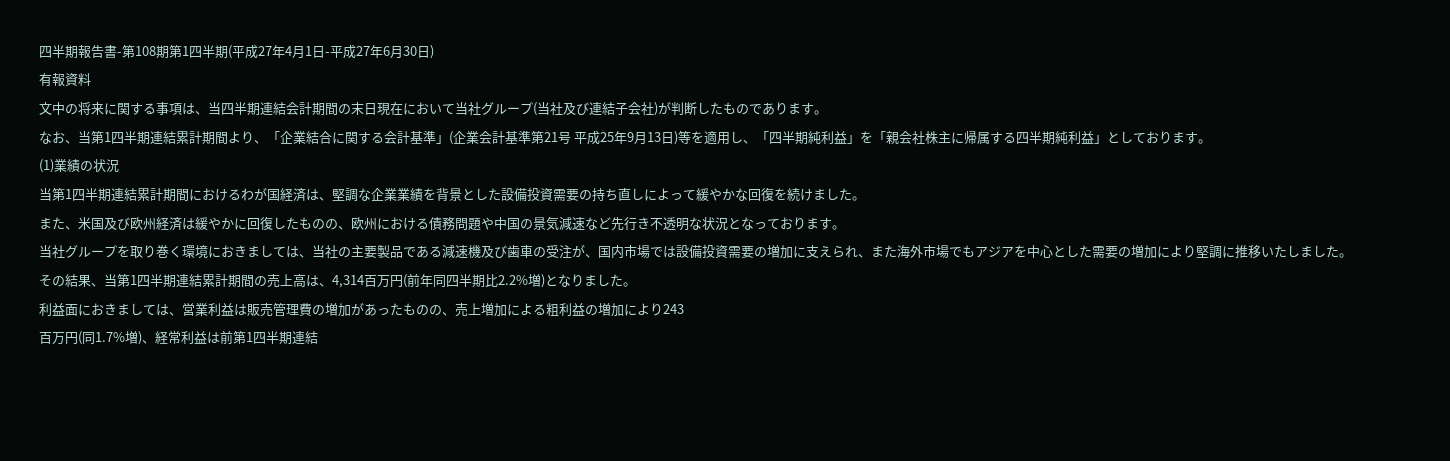四半期報告書-第108期第1四半期(平成27年4月1日-平成27年6月30日)
有報資料
文中の将来に関する事項は、当四半期連結会計期間の末日現在において当社グループ(当社及び連結子会社)が判断したものであります。
なお、当第1四半期連結累計期間より、「企業結合に関する会計基準」(企業会計基準第21号 平成25年9月13日)等を適用し、「四半期純利益」を「親会社株主に帰属する四半期純利益」としております。
(1)業績の状況
当第1四半期連結累計期間におけるわが国経済は、堅調な企業業績を背景とした設備投資需要の持ち直しによって緩やかな回復を続けました。
また、米国及び欧州経済は緩やかに回復したものの、欧州における債務問題や中国の景気減速など先行き不透明な状況となっております。
当社グループを取り巻く環境におきましては、当社の主要製品である減速機及び歯車の受注が、国内市場では設備投資需要の増加に支えられ、また海外市場でもアジアを中心とした需要の増加により堅調に推移いたしました。
その結果、当第1四半期連結累計期間の売上高は、4,314百万円(前年同四半期比2.2%増)となりました。
利益面におきましては、営業利益は販売管理費の増加があったものの、売上増加による粗利益の増加により243
百万円(同1.7%増)、経常利益は前第1四半期連結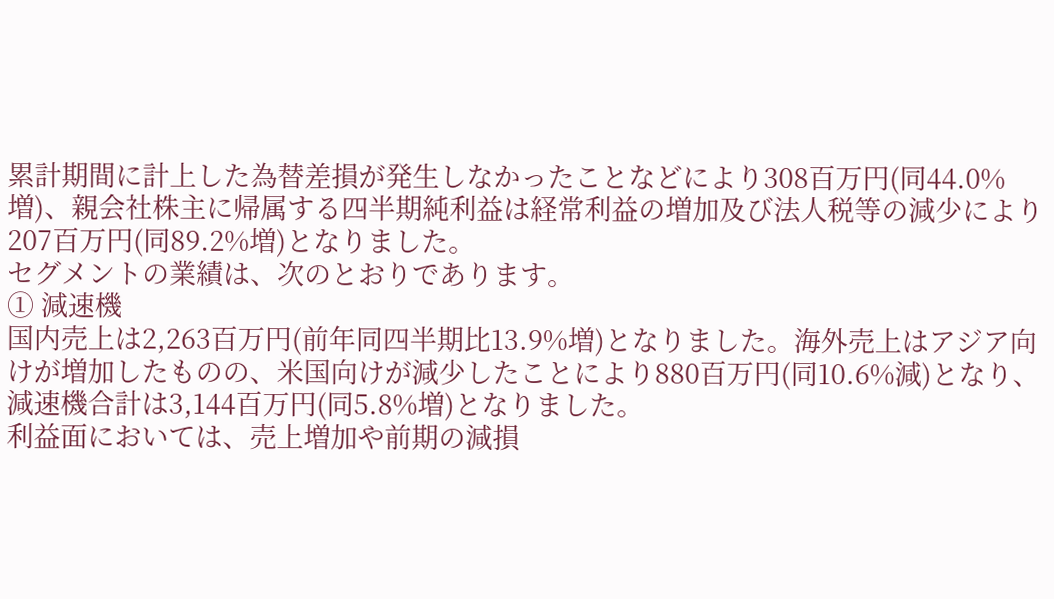累計期間に計上した為替差損が発生しなかったことなどにより308百万円(同44.0%増)、親会社株主に帰属する四半期純利益は経常利益の増加及び法人税等の減少により207百万円(同89.2%増)となりました。
セグメントの業績は、次のとおりであります。
① 減速機
国内売上は2,263百万円(前年同四半期比13.9%増)となりました。海外売上はアジア向けが増加したものの、米国向けが減少したことにより880百万円(同10.6%減)となり、減速機合計は3,144百万円(同5.8%増)となりました。
利益面においては、売上増加や前期の減損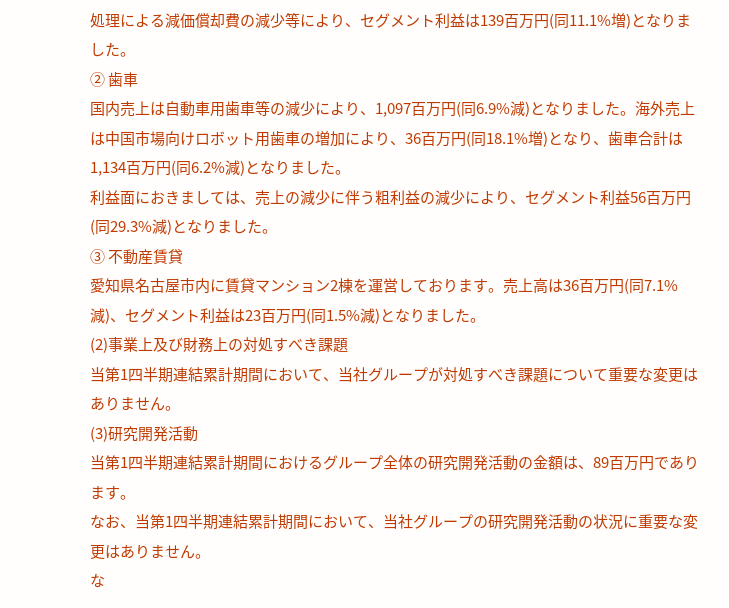処理による減価償却費の減少等により、セグメント利益は139百万円(同11.1%増)となりました。
② 歯車
国内売上は自動車用歯車等の減少により、1,097百万円(同6.9%減)となりました。海外売上は中国市場向けロボット用歯車の増加により、36百万円(同18.1%増)となり、歯車合計は1,134百万円(同6.2%減)となりました。
利益面におきましては、売上の減少に伴う粗利益の減少により、セグメント利益56百万円(同29.3%減)となりました。
③ 不動産賃貸
愛知県名古屋市内に賃貸マンション2棟を運営しております。売上高は36百万円(同7.1%減)、セグメント利益は23百万円(同1.5%減)となりました。
(2)事業上及び財務上の対処すべき課題
当第1四半期連結累計期間において、当社グループが対処すべき課題について重要な変更はありません。
(3)研究開発活動
当第1四半期連結累計期間におけるグループ全体の研究開発活動の金額は、89百万円であります。
なお、当第1四半期連結累計期間において、当社グループの研究開発活動の状況に重要な変更はありません。
な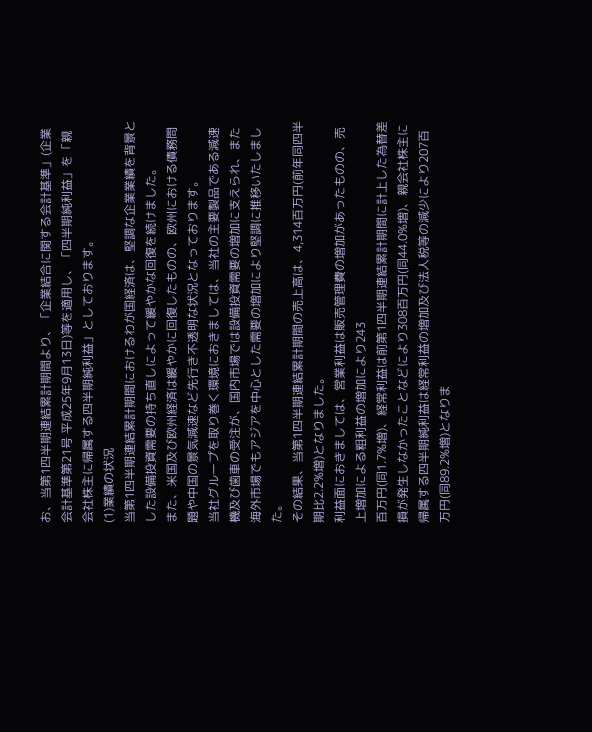お、当第1四半期連結累計期間より、「企業結合に関する会計基準」(企業会計基準第21号 平成25年9月13日)等を適用し、「四半期純利益」を「親会社株主に帰属する四半期純利益」としております。
(1)業績の状況
当第1四半期連結累計期間におけるわが国経済は、堅調な企業業績を背景とした設備投資需要の持ち直しによって緩やかな回復を続けました。
また、米国及び欧州経済は緩やかに回復したものの、欧州における債務問題や中国の景気減速など先行き不透明な状況となっております。
当社グループを取り巻く環境におきましては、当社の主要製品である減速機及び歯車の受注が、国内市場では設備投資需要の増加に支えられ、また海外市場でもアジアを中心とした需要の増加により堅調に推移いたしました。
その結果、当第1四半期連結累計期間の売上高は、4,314百万円(前年同四半期比2.2%増)となりました。
利益面におきましては、営業利益は販売管理費の増加があったものの、売上増加による粗利益の増加により243
百万円(同1.7%増)、経常利益は前第1四半期連結累計期間に計上した為替差損が発生しなかったことなどにより308百万円(同44.0%増)、親会社株主に帰属する四半期純利益は経常利益の増加及び法人税等の減少により207百万円(同89.2%増)となりま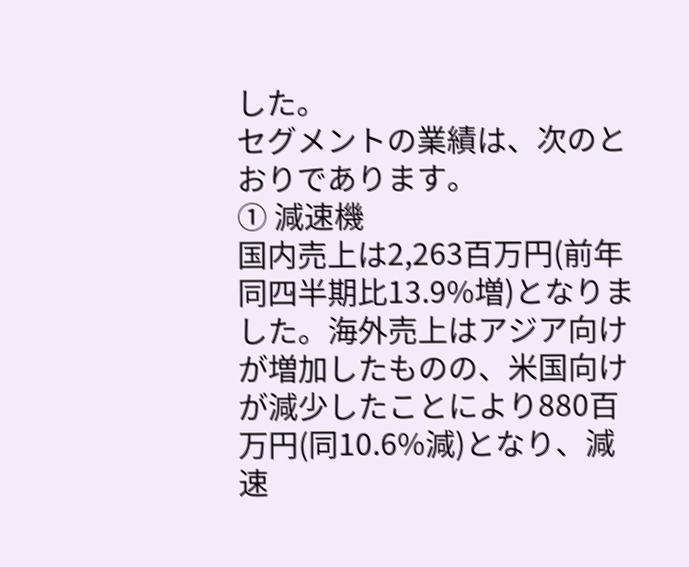した。
セグメントの業績は、次のとおりであります。
① 減速機
国内売上は2,263百万円(前年同四半期比13.9%増)となりました。海外売上はアジア向けが増加したものの、米国向けが減少したことにより880百万円(同10.6%減)となり、減速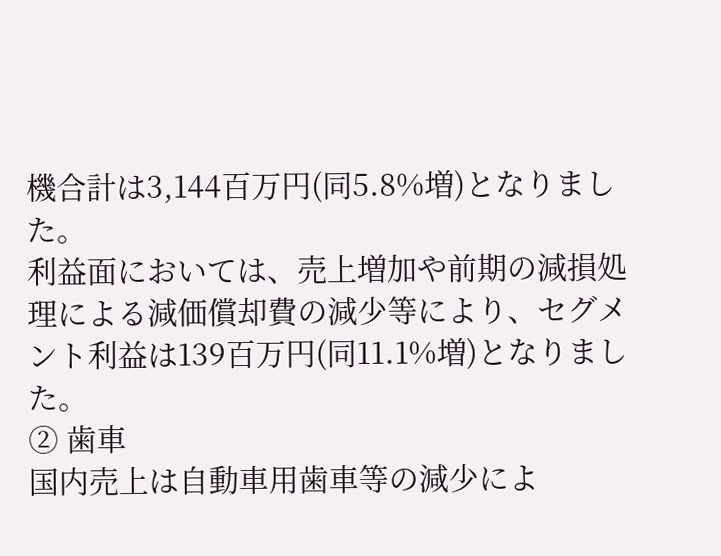機合計は3,144百万円(同5.8%増)となりました。
利益面においては、売上増加や前期の減損処理による減価償却費の減少等により、セグメント利益は139百万円(同11.1%増)となりました。
② 歯車
国内売上は自動車用歯車等の減少によ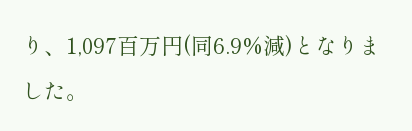り、1,097百万円(同6.9%減)となりました。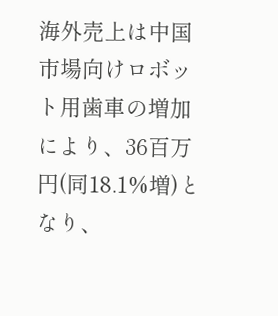海外売上は中国市場向けロボット用歯車の増加により、36百万円(同18.1%増)となり、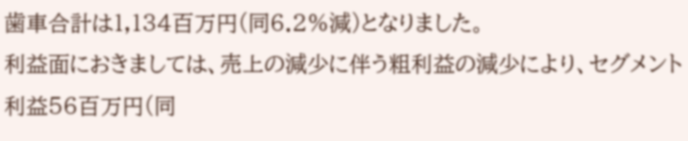歯車合計は1,134百万円(同6.2%減)となりました。
利益面におきましては、売上の減少に伴う粗利益の減少により、セグメント利益56百万円(同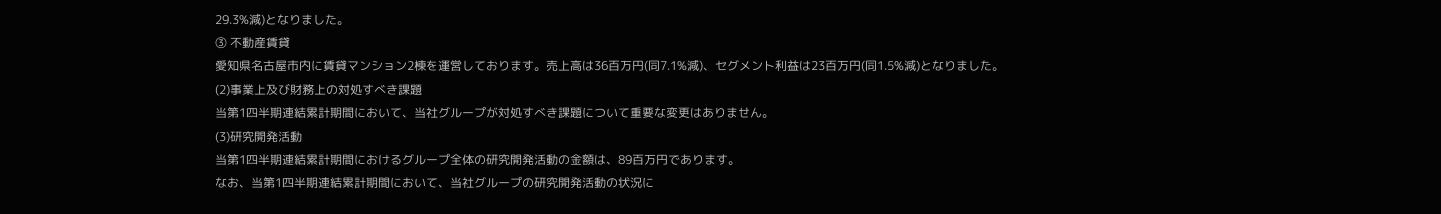29.3%減)となりました。
③ 不動産賃貸
愛知県名古屋市内に賃貸マンション2棟を運営しております。売上高は36百万円(同7.1%減)、セグメント利益は23百万円(同1.5%減)となりました。
(2)事業上及び財務上の対処すべき課題
当第1四半期連結累計期間において、当社グループが対処すべき課題について重要な変更はありません。
(3)研究開発活動
当第1四半期連結累計期間におけるグループ全体の研究開発活動の金額は、89百万円であります。
なお、当第1四半期連結累計期間において、当社グループの研究開発活動の状況に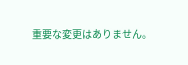重要な変更はありません。